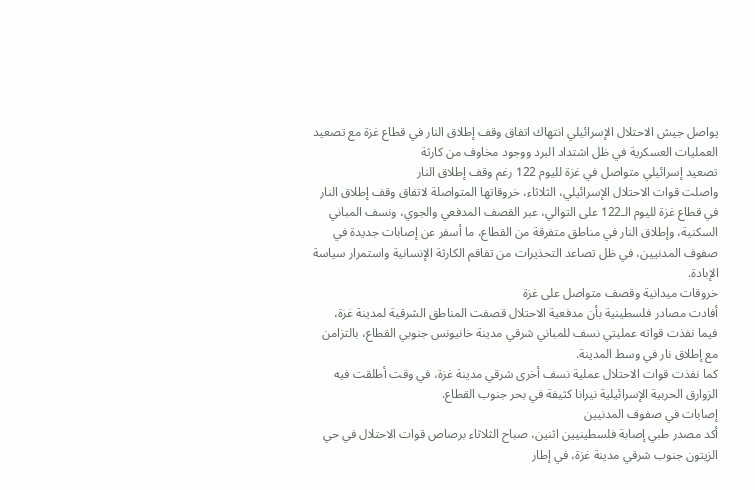يواصل جيش الاحتلال الإسرائيلي انتهاك اتفاق وقف إطلاق النار في قطاع غزة مع تصعيد العمليات العسكرية في ظل اشتداد البرد ووجود مخاوف من كارثة
تصعيد إسرائيلي متواصل في غزة لليوم 122 رغم وقف إطلاق النار
واصلت قوات الاحتلال الإسرائيلي، الثلاثاء، خروقاتها المتواصلة لاتفاق وقف إطلاق النار في قطاع غزة لليوم الـ122 على التوالي، عبر القصف المدفعي والجوي، ونسف المباني السكنية، وإطلاق النار في مناطق متفرقة من القطاع، ما أسفر عن إصابات جديدة في صفوف المدنيين، في ظل تصاعد التحذيرات من تفاقم الكارثة الإنسانية واستمرار سياسة الإبادة.
خروقات ميدانية وقصف متواصل على غزة
أفادت مصادر فلسطينية بأن مدفعية الاحتلال قصفت المناطق الشرقية لمدينة غزة، فيما نفذت قواته عمليتي نسف للمباني شرقي مدينة خانيونس جنوبي القطاع، بالتزامن مع إطلاق نار في وسط المدينة.
كما نفذت قوات الاحتلال عملية نسف أخرى شرقي مدينة غزة، في وقت أطلقت فيه الزوارق الحربية الإسرائيلية نيرانا كثيفة في بحر جنوب القطاع.
إصابات في صفوف المدنيين
أكد مصدر طبي إصابة فلسطينيين اثنين، صباح الثلاثاء برصاص قوات الاحتلال في حي الزيتون جنوب شرقي مدينة غزة، في إطار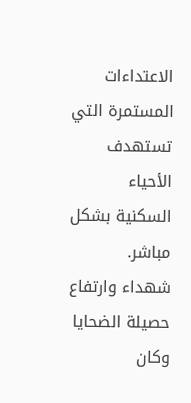الاعتداءات المستمرة التي تستهدف الأحياء السكنية بشكل مباشر.
شهداء وارتفاع حصيلة الضحايا
وكان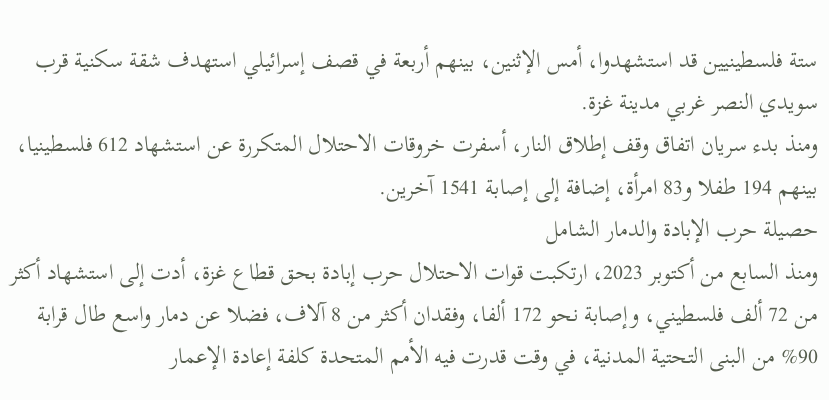ستة فلسطينيين قد استشهدوا، أمس الإثنين، بينهم أربعة في قصف إسرائيلي استهدف شقة سكنية قرب سويدي النصر غربي مدينة غزة.
ومنذ بدء سريان اتفاق وقف إطلاق النار، أسفرت خروقات الاحتلال المتكررة عن استشهاد 612 فلسطينيا، بينهم 194 طفلا و83 امرأة، إضافة إلى إصابة 1541 آخرين.
حصيلة حرب الإبادة والدمار الشامل
ومنذ السابع من أكتوبر 2023، ارتكبت قوات الاحتلال حرب إبادة بحق قطاع غزة، أدت إلى استشهاد أكثر من 72 ألف فلسطيني، وإصابة نحو 172 ألفا، وفقدان أكثر من 8 آلاف، فضلا عن دمار واسع طال قرابة 90% من البنى التحتية المدنية، في وقت قدرت فيه الأمم المتحدة كلفة إعادة الإعمار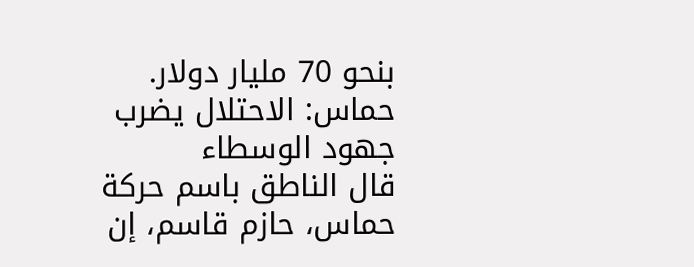بنحو 70 مليار دولار.
حماس: الاحتلال يضرب جهود الوسطاء
قال الناطق باسم حركة حماس، حازم قاسم، إن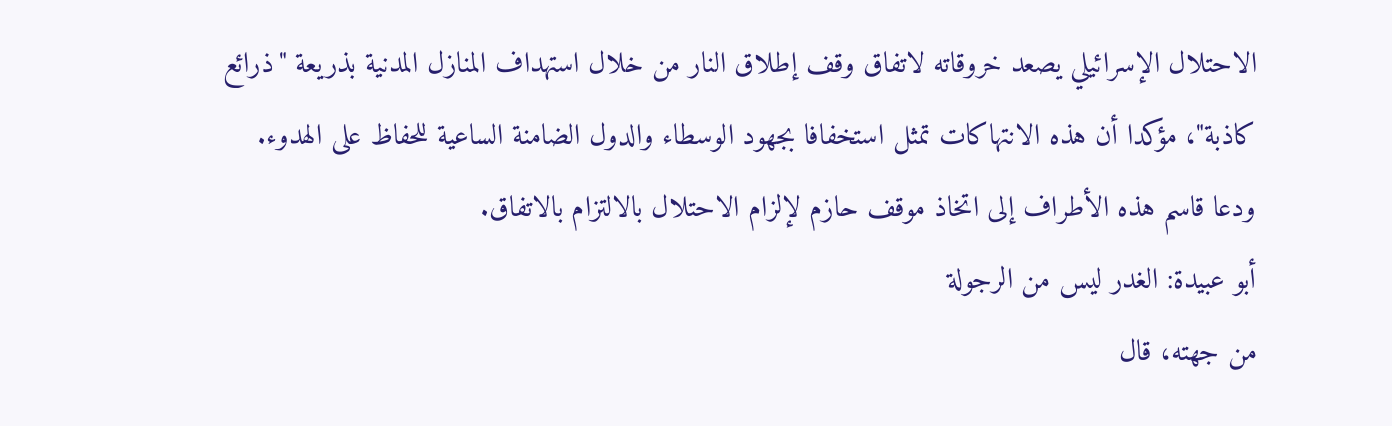الاحتلال الإسرائيلي يصعد خروقاته لاتفاق وقف إطلاق النار من خلال استهداف المنازل المدنية بذريعة "ذرائع كاذبة"، مؤكدا أن هذه الانتهاكات تمثل استخفافا بجهود الوسطاء والدول الضامنة الساعية للحفاظ على الهدوء. ودعا قاسم هذه الأطراف إلى اتخاذ موقف حازم لإلزام الاحتلال بالالتزام بالاتفاق.
أبو عبيدة: الغدر ليس من الرجولة
من جهته، قال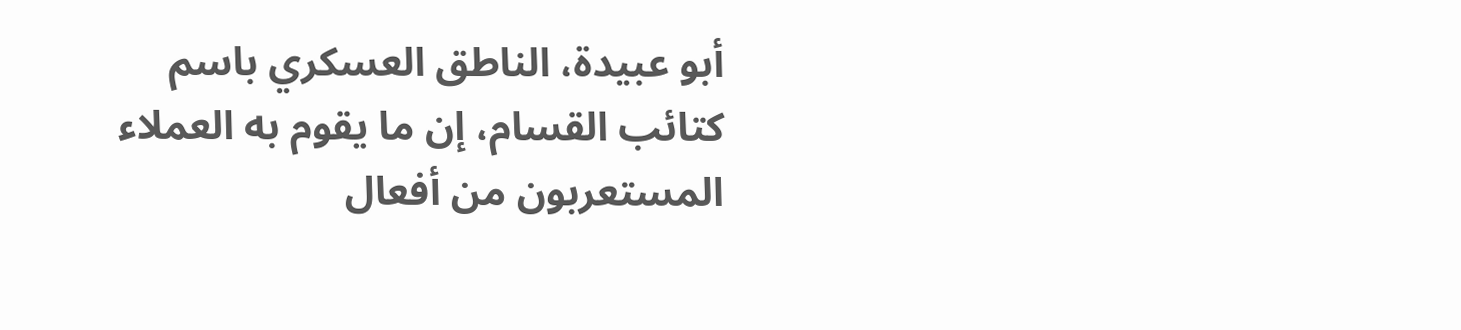أبو عبيدة، الناطق العسكري باسم كتائب القسام، إن ما يقوم به العملاء المستعربون من أفعال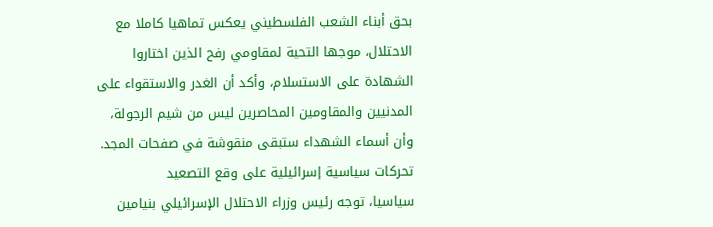بحق أبناء الشعب الفلسطيني يعكس تماهيا كاملا مع الاحتلال، موجها التحية لمقاومي رفح الذين اختاروا الشهادة على الاستسلام، وأكد أن الغدر والاستقواء على المدنيين والمقاومين المحاصرين ليس من شيم الرجولة، وأن أسماء الشهداء ستبقى منقوشة في صفحات المجد.
تحركات سياسية إسرائيلية على وقع التصعيد
سياسيا، توجه رئيس وزراء الاحتلال الإسرائيلي بنيامين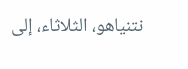نتنياهو، الثلاثاء، إلى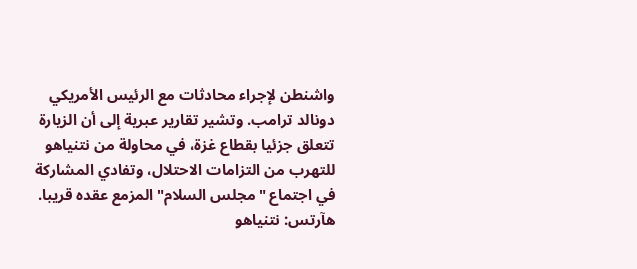واشنطن لإجراء محادثات مع الرئيس الأمريكي دونالد ترامب. وتشير تقارير عبرية إلى أن الزيارة تتعلق جزئيا بقطاع غزة، في محاولة من نتنياهو للتهرب من التزامات الاحتلال، وتفادي المشاركة في اجتماع "مجلس السلام" المزمع عقده قريبا.
هآرتس: نتنياهو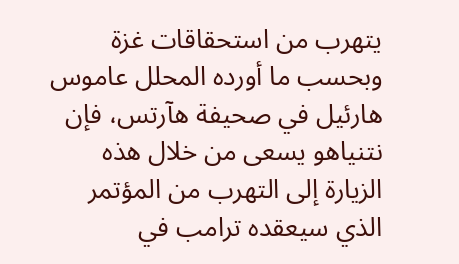يتهرب من استحقاقات غزة
وبحسب ما أورده المحلل عاموس هارئيل في صحيفة هآرتس، فإن نتنياهو يسعى من خلال هذه الزيارة إلى التهرب من المؤتمر الذي سيعقده ترامب في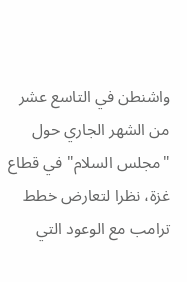واشنطن في التاسع عشر من الشهر الجاري حول "مجلس السلام" في قطاع غزة، نظرا لتعارض خطط ترامب مع الوعود التي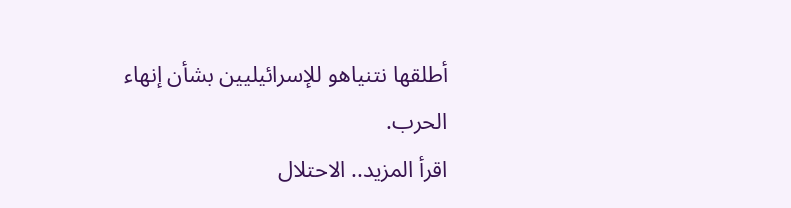أطلقها نتنياهو للإسرائيليين بشأن إنهاء الحرب.
اقرأ المزيد.. الاحتلال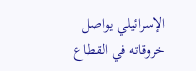الإسرائيلي يواصل خروقاته في القطاع